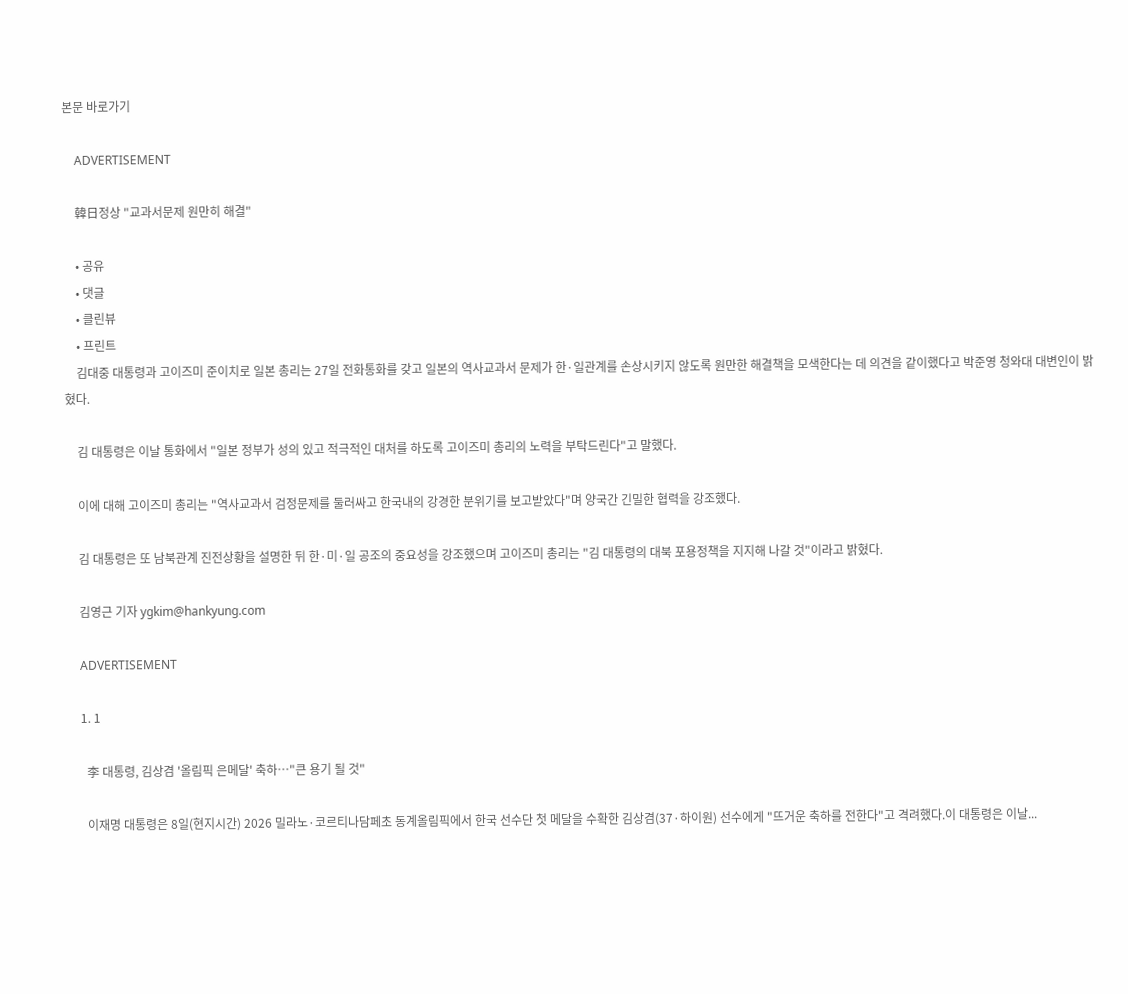본문 바로가기

    ADVERTISEMENT

    韓日정상 "교과서문제 원만히 해결"

    • 공유
    • 댓글
    • 클린뷰
    • 프린트
    김대중 대통령과 고이즈미 준이치로 일본 총리는 27일 전화통화를 갖고 일본의 역사교과서 문제가 한·일관계를 손상시키지 않도록 원만한 해결책을 모색한다는 데 의견을 같이했다고 박준영 청와대 대변인이 밝혔다.

    김 대통령은 이날 통화에서 "일본 정부가 성의 있고 적극적인 대처를 하도록 고이즈미 총리의 노력을 부탁드린다"고 말했다.

    이에 대해 고이즈미 총리는 "역사교과서 검정문제를 둘러싸고 한국내의 강경한 분위기를 보고받았다"며 양국간 긴밀한 협력을 강조했다.

    김 대통령은 또 남북관계 진전상황을 설명한 뒤 한·미·일 공조의 중요성을 강조했으며 고이즈미 총리는 "김 대통령의 대북 포용정책을 지지해 나갈 것"이라고 밝혔다.

    김영근 기자 ygkim@hankyung.com

    ADVERTISEMENT

    1. 1

      李 대통령, 김상겸 '올림픽 은메달' 축하…"큰 용기 될 것"

      이재명 대통령은 8일(현지시간) 2026 밀라노·코르티나담페초 동계올림픽에서 한국 선수단 첫 메달을 수확한 김상겸(37·하이원) 선수에게 "뜨거운 축하를 전한다"고 격려했다.이 대통령은 이날...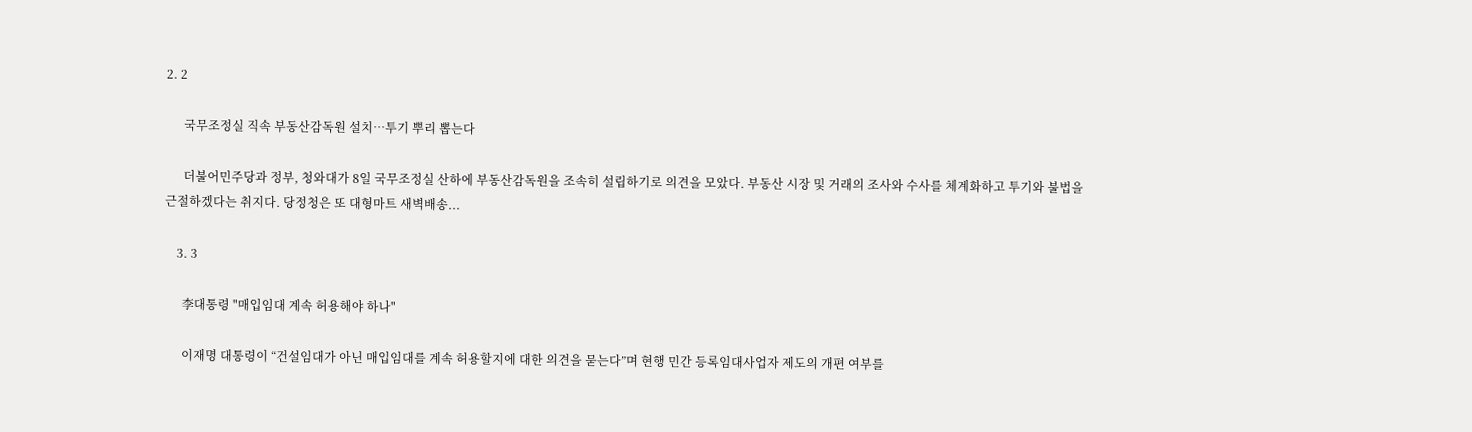2. 2

      국무조정실 직속 부동산감독원 설치…투기 뿌리 뽑는다

      더불어민주당과 정부, 청와대가 8일 국무조정실 산하에 부동산감독원을 조속히 설립하기로 의견을 모았다. 부동산 시장 및 거래의 조사와 수사를 체계화하고 투기와 불법을 근절하겠다는 취지다. 당정청은 또 대형마트 새벽배송...

    3. 3

      李대통령 "매입임대 계속 허용해야 하나"

      이재명 대통령이 “건설임대가 아닌 매입임대를 계속 허용할지에 대한 의견을 묻는다”며 현행 민간 등록임대사업자 제도의 개편 여부를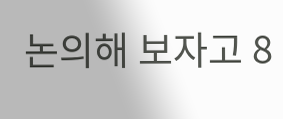논의해 보자고 8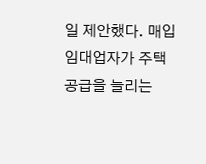일 제안했다. 매입임대업자가 주택 공급을 늘리는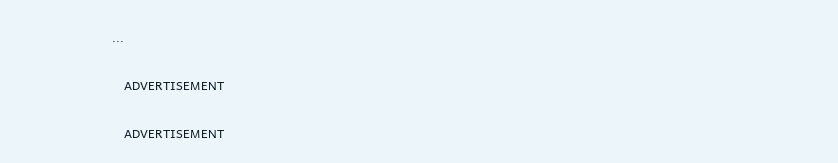...

    ADVERTISEMENT

    ADVERTISEMENT